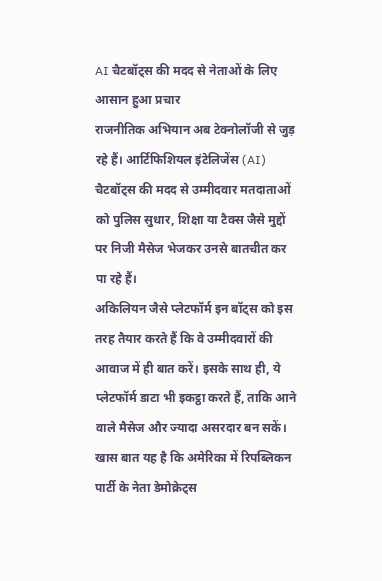AI चैटबॉट्स की मदद से नेताओं के लिए आसान हुआ प्रचार
राजनीतिक अभियान अब टेक्नोलॉजी से जुड़ रहे हैं। आर्टिफिशियल इंटेलिजेंस (AI) चैटबॉट्स की मदद से उम्मीदवार मतदाताओं को पुलिस सुधार, शिक्षा या टैक्स जैसे मुद्दों पर निजी मैसेज भेजकर उनसे बातचीत कर पा रहे हैं।
अकिलियन जैसे प्लेटफॉर्म इन बॉट्स को इस तरह तैयार करते हैं कि वे उम्मीदवारों की आवाज में ही बात करें। इसके साथ ही, ये प्लेटफॉर्म डाटा भी इकट्ठा करते हैं, ताकि आने वाले मैसेज और ज्यादा असरदार बन सकें। खास बात यह है कि अमेरिका में रिपब्लिकन पार्टी के नेता डेमोक्रेट्स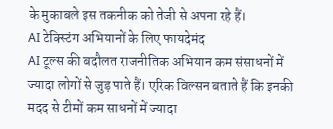के मुकाबले इस तकनीक को तेजी से अपना रहे हैं।
AI टेक्स्टिंग अभियानों के लिए फायदेमंद
AI टूल्स की बदौलत राजनीतिक अभियान कम संसाधनों में ज्यादा लोगों से जुड़ पाते हैं। एरिक विल्सन बताते हैं कि इनकी मदद से टीमों कम साधनों में ज्यादा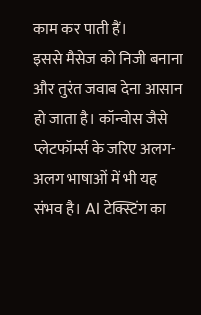काम कर पाती हैं।
इससे मैसेज को निजी बनाना और तुरंत जवाब देना आसान हो जाता है। कॉन्वोस जैसे प्लेटफॉर्म्स के जरिए अलग-अलग भाषाओं में भी यह संभव है। AI टेक्स्टिंग का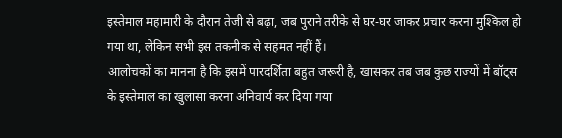इस्तेमाल महामारी के दौरान तेजी से बढ़ा, जब पुराने तरीके से घर-घर जाकर प्रचार करना मुश्किल हो गया था, लेकिन सभी इस तकनीक से सहमत नहीं हैं।
आलोचकों का मानना है कि इसमें पारदर्शिता बहुत जरूरी है, खासकर तब जब कुछ राज्यों में बॉट्स के इस्तेमाल का खुलासा करना अनिवार्य कर दिया गया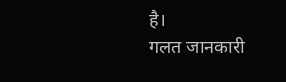है।
गलत जानकारी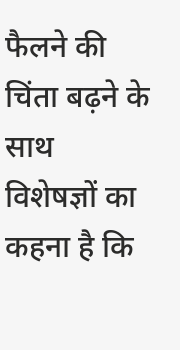फैलने की चिंता बढ़ने के साथ विशेषज्ञों का कहना है कि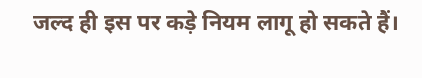जल्द ही इस पर कड़े नियम लागू हो सकते हैं।